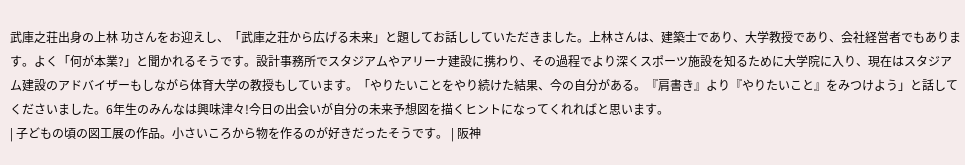武庫之荘出身の上林 功さんをお迎えし、「武庫之荘から広げる未来」と題してお話ししていただきました。上林さんは、建築士であり、大学教授であり、会社経営者でもあります。よく「何が本業?」と聞かれるそうです。設計事務所でスタジアムやアリーナ建設に携わり、その過程でより深くスポーツ施設を知るために大学院に入り、現在はスタジアム建設のアドバイザーもしながら体育大学の教授もしています。「やりたいことをやり続けた結果、今の自分がある。『肩書き』より『やりたいこと』をみつけよう」と話してくださいました。6年生のみんなは興味津々!今日の出会いが自分の未来予想図を描くヒントになってくれればと思います。
| 子どもの頃の図工展の作品。小さいころから物を作るのが好きだったそうです。 | 阪神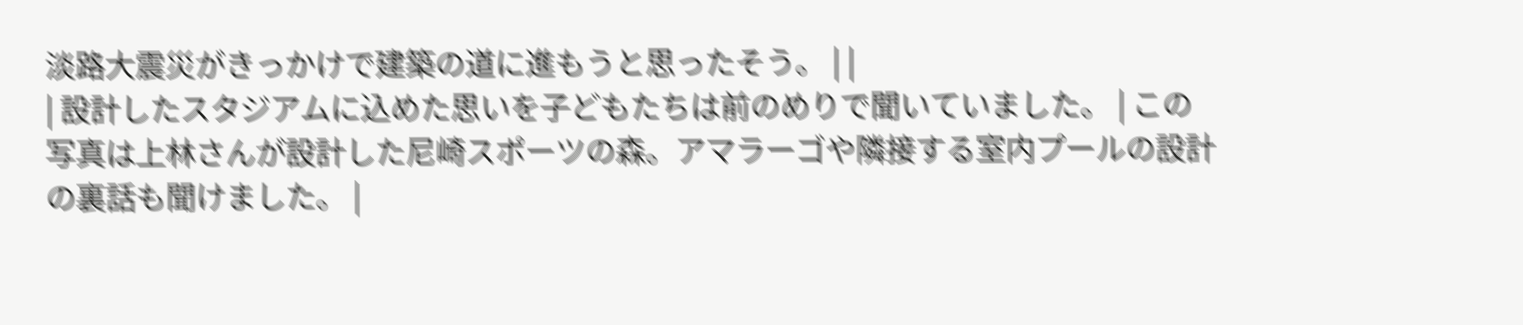淡路大震災がきっかけで建築の道に進もうと思ったそう。 | |
| 設計したスタジアムに込めた思いを子どもたちは前のめりで聞いていました。 | この写真は上林さんが設計した尼崎スポーツの森。アマラーゴや隣接する室内プールの設計の裏話も聞けました。 |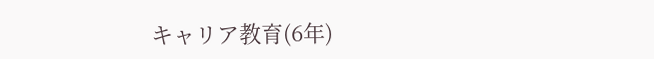キャリア教育(6年)